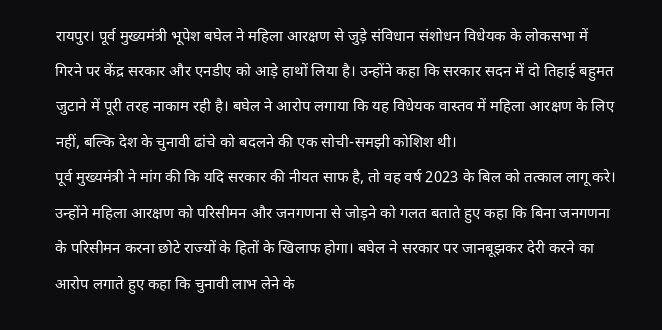रायपुर। पूर्व मुख्यमंत्री भूपेश बघेल ने महिला आरक्षण से जुड़े संविधान संशोधन विधेयक के लोकसभा में गिरने पर केंद्र सरकार और एनडीए को आड़े हाथों लिया है। उन्होंने कहा कि सरकार सदन में दो तिहाई बहुमत जुटाने में पूरी तरह नाकाम रही है। बघेल ने आरोप लगाया कि यह विधेयक वास्तव में महिला आरक्षण के लिए नहीं, बल्कि देश के चुनावी ढांचे को बदलने की एक सोची-समझी कोशिश थी।
पूर्व मुख्यमंत्री ने मांग की कि यदि सरकार की नीयत साफ है, तो वह वर्ष 2023 के बिल को तत्काल लागू करे। उन्होंने महिला आरक्षण को परिसीमन और जनगणना से जोड़ने को गलत बताते हुए कहा कि बिना जनगणना के परिसीमन करना छोटे राज्यों के हितों के खिलाफ होगा। बघेल ने सरकार पर जानबूझकर देरी करने का आरोप लगाते हुए कहा कि चुनावी लाभ लेने के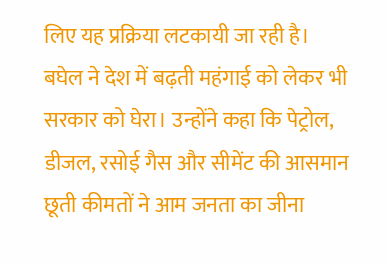लिए यह प्रक्रिया लटकायी जा रही है।
बघेल ने देश में बढ़ती महंगाई को लेकर भी सरकार को घेरा। उन्होंने कहा कि पेट्रोल, डीजल, रसोई गैस और सीमेंट की आसमान छूती कीमतों ने आम जनता का जीना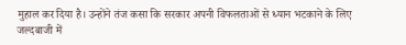मुहाल कर दिया है। उन्होंने तंज कसा कि सरकार अपनी विफलताओं से ध्यान भटकाने के लिए जल्दबाजी में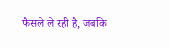फैसले ले रही है, जबकि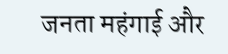जनता महंगाई और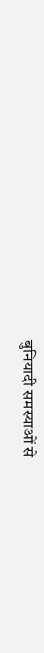बुनियादी समस्याओं से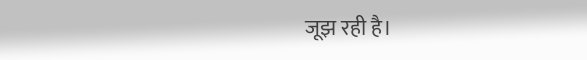जूझ रही है।